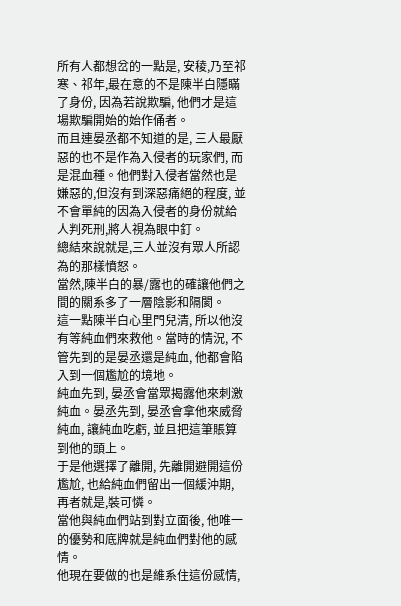所有人都想岔的一點是, 安稜,乃至祁寒、祁年,最在意的不是陳半白隱瞞了身份, 因為若說欺騙, 他們才是這場欺騙開始的始作俑者。
而且連晏丞都不知道的是, 三人最厭惡的也不是作為入侵者的玩家們, 而是混血種。他們對入侵者當然也是嫌惡的,但沒有到深惡痛絕的程度, 並不會單純的因為入侵者的身份就給人判死刑,將人視為眼中釘。
總結來說就是,三人並沒有眾人所認為的那樣憤怒。
當然,陳半白的暴/露也的確讓他們之間的關系多了一層陰影和隔閡。
這一點陳半白心里門兒清, 所以他沒有等純血們來救他。當時的情況, 不管先到的是晏丞還是純血, 他都會陷入到一個尷尬的境地。
純血先到, 晏丞會當眾揭露他來刺激純血。晏丞先到, 晏丞會拿他來威脅純血, 讓純血吃虧, 並且把這筆賬算到他的頭上。
于是他選擇了離開, 先離開避開這份尷尬, 也給純血們留出一個緩沖期, 再者就是,裝可憐。
當他與純血們站到對立面後, 他唯一的優勢和底牌就是純血們對他的感情。
他現在要做的也是維系住這份感情,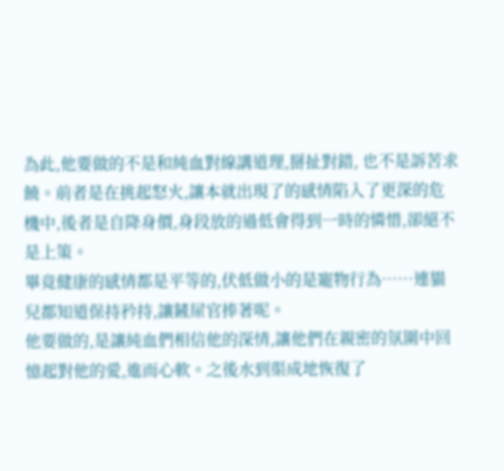為此,他要做的不是和純血對線講道理,掰扯對錯, 也不是訴苦求饒。前者是在挑起怒火,讓本就出現了的感情陷入了更深的危機中,後者是自降身價,身段放的過低會得到一時的憐惜,卻絕不是上策。
畢竟健康的感情都是平等的,伏低做小的是寵物行為……連貓兒都知道保持矜持,讓鏟屎官捧著呢。
他要做的,是讓純血們相信他的深情,讓他們在親密的氛圍中回憶起對他的愛,進而心軟。之後水到渠成地恢復了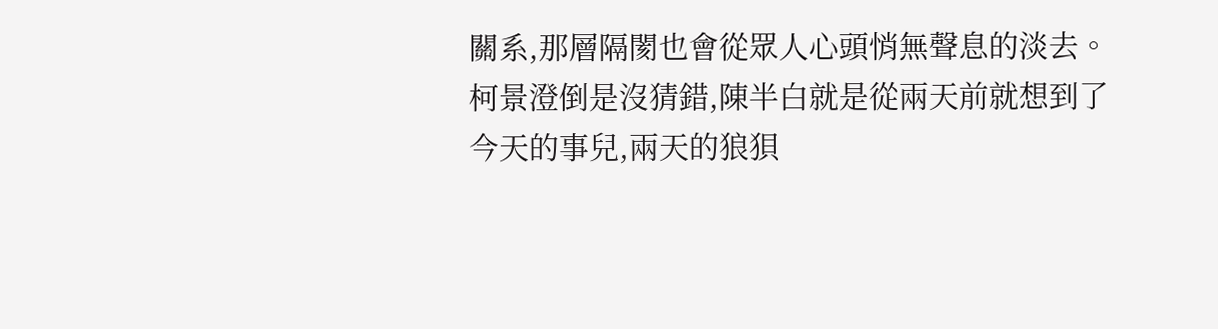關系,那層隔閡也會從眾人心頭悄無聲息的淡去。
柯景澄倒是沒猜錯,陳半白就是從兩天前就想到了今天的事兒,兩天的狼狽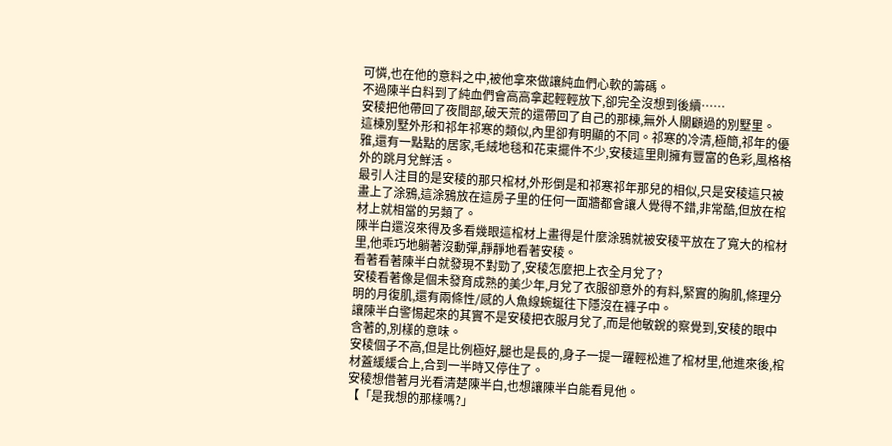可憐,也在他的意料之中,被他拿來做讓純血們心軟的籌碼。
不過陳半白料到了純血們會高高拿起輕輕放下,卻完全沒想到後續……
安稜把他帶回了夜間部,破天荒的還帶回了自己的那棟,無外人關顧過的別墅里。
這棟別墅外形和祁年祁寒的類似,內里卻有明顯的不同。祁寒的冷清,極簡,祁年的優雅,還有一點點的居家,毛絨地毯和花束擺件不少,安稜這里則擁有豐富的色彩,風格格外的跳月兌鮮活。
最引人注目的是安稜的那只棺材,外形倒是和祁寒祁年那兒的相似,只是安稜這只被畫上了涂鴉,這涂鴉放在這房子里的任何一面牆都會讓人覺得不錯,非常酷,但放在棺材上就相當的另類了。
陳半白還沒來得及多看幾眼這棺材上畫得是什麼涂鴉就被安稜平放在了寬大的棺材里,他乖巧地躺著沒動彈,靜靜地看著安稜。
看著看著陳半白就發現不對勁了,安稜怎麼把上衣全月兌了?
安稜看著像是個未發育成熟的美少年,月兌了衣服卻意外的有料,緊實的胸肌,條理分明的月復肌,還有兩條性/感的人魚線蜿蜒往下隱沒在褲子中。
讓陳半白警惕起來的其實不是安稜把衣服月兌了,而是他敏銳的察覺到,安稜的眼中含著的,別樣的意味。
安稜個子不高,但是比例極好,腿也是長的,身子一提一躍輕松進了棺材里,他進來後,棺材蓋緩緩合上,合到一半時又停住了。
安稜想借著月光看清楚陳半白,也想讓陳半白能看見他。
【「是我想的那樣嗎?」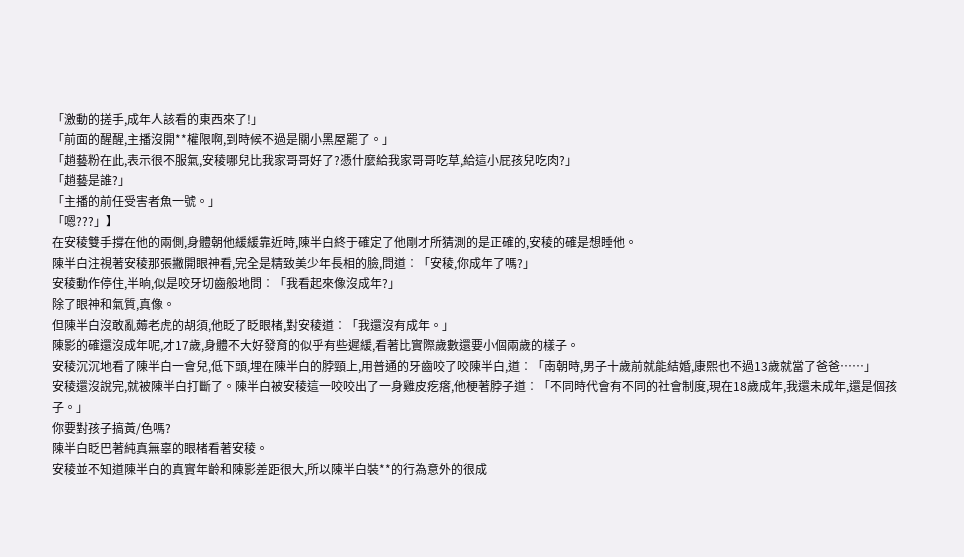「激動的搓手,成年人該看的東西來了!」
「前面的醒醒,主播沒開**權限啊,到時候不過是關小黑屋罷了。」
「趙藝粉在此,表示很不服氣,安稜哪兒比我家哥哥好了?憑什麼給我家哥哥吃草,給這小屁孩兒吃肉?」
「趙藝是誰?」
「主播的前任受害者魚一號。」
「嗯???」】
在安稜雙手撐在他的兩側,身體朝他緩緩靠近時,陳半白終于確定了他剛才所猜測的是正確的,安稜的確是想睡他。
陳半白注視著安稜那張撇開眼神看,完全是精致美少年長相的臉,問道︰「安稜,你成年了嗎?」
安稜動作停住,半晌,似是咬牙切齒般地問︰「我看起來像沒成年?」
除了眼神和氣質,真像。
但陳半白沒敢亂薅老虎的胡須,他眨了眨眼楮,對安稜道︰「我還沒有成年。」
陳影的確還沒成年呢,才17歲,身體不大好發育的似乎有些遲緩,看著比實際歲數還要小個兩歲的樣子。
安稜沉沉地看了陳半白一會兒,低下頭,埋在陳半白的脖頸上,用普通的牙齒咬了咬陳半白,道︰「南朝時,男子十歲前就能結婚,康熙也不過13歲就當了爸爸……」
安稜還沒說完,就被陳半白打斷了。陳半白被安稜這一咬咬出了一身雞皮疙瘩,他梗著脖子道︰「不同時代會有不同的社會制度,現在18歲成年,我還未成年,還是個孩子。」
你要對孩子搞黃/色嗎?
陳半白眨巴著純真無辜的眼楮看著安稜。
安稜並不知道陳半白的真實年齡和陳影差距很大,所以陳半白裝**的行為意外的很成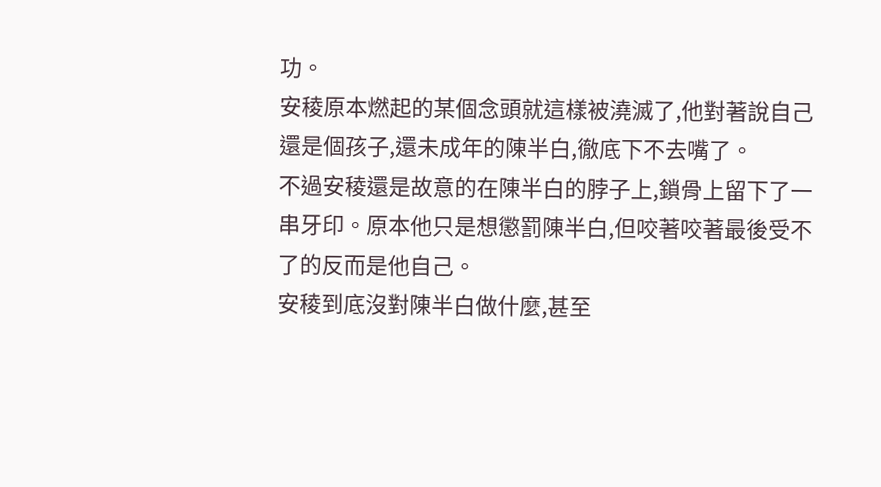功。
安稜原本燃起的某個念頭就這樣被澆滅了,他對著說自己還是個孩子,還未成年的陳半白,徹底下不去嘴了。
不過安稜還是故意的在陳半白的脖子上,鎖骨上留下了一串牙印。原本他只是想懲罰陳半白,但咬著咬著最後受不了的反而是他自己。
安稜到底沒對陳半白做什麼,甚至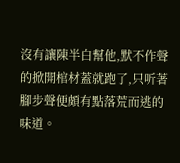沒有讓陳半白幫他,默不作聲的掀開棺材蓋就跑了,只听著腳步聲便頗有點落荒而逃的味道。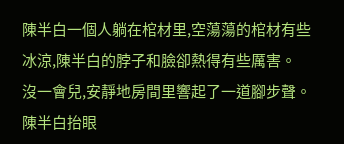陳半白一個人躺在棺材里,空蕩蕩的棺材有些冰涼,陳半白的脖子和臉卻熱得有些厲害。
沒一會兒,安靜地房間里響起了一道腳步聲。
陳半白抬眼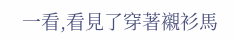一看,看見了穿著襯衫馬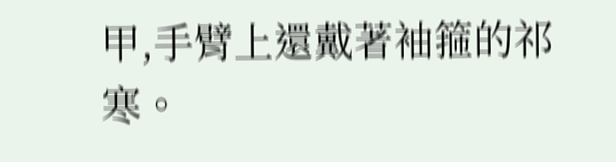甲,手臂上還戴著袖箍的祁寒。